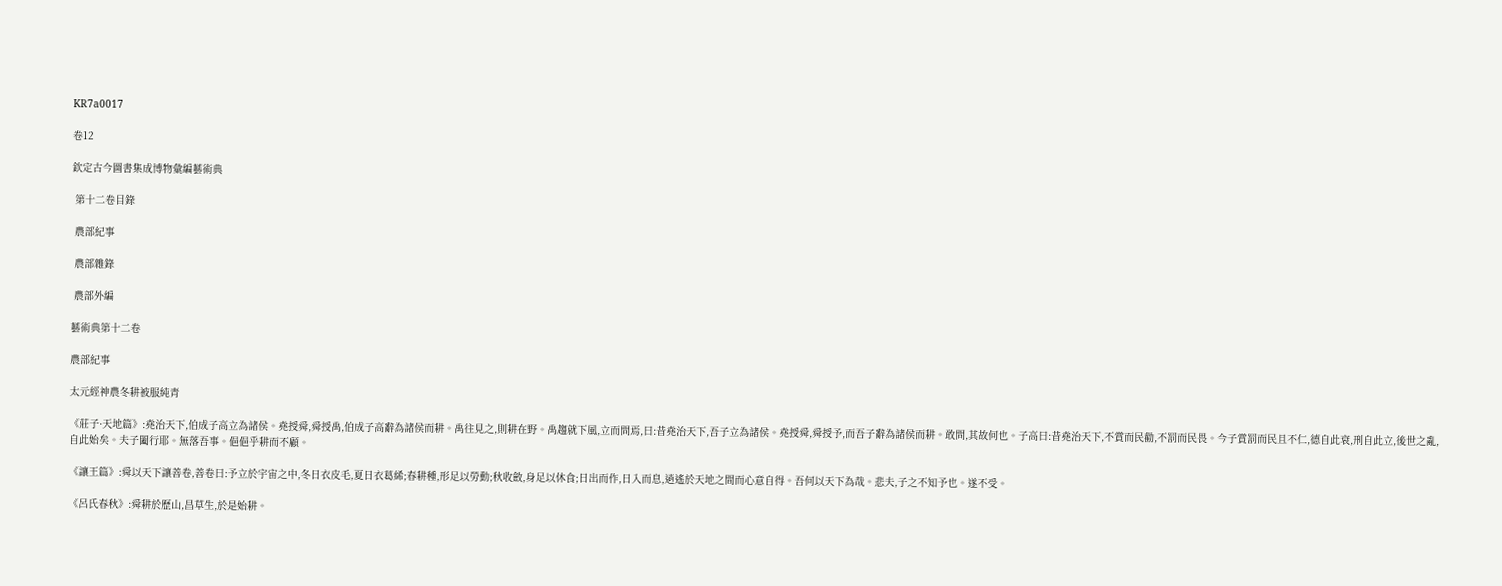KR7a0017

卷12

欽定古今圖書集成博物彙編藝術典

 第十二卷目錄

 農部紀事

 農部雜錄

 農部外編

藝術典第十二卷

農部紀事

太元經神農冬耕被服純青

《莊子·天地篇》:堯治天下,伯成子高立為諸侯。堯授舜,舜授禹,伯成子高辭為諸侯而耕。禹往見之,則耕在野。禹趨就下風,立而問焉,曰:昔堯治天下,吾子立為諸侯。堯授舜,舜授予,而吾子辭為諸侯而耕。敢問,其故何也。子高曰:昔堯治天下,不賞而民勸,不罰而民畏。今子賞罰而民且不仁,德自此衰,刑自此立,後世之亂,自此始矣。夫子闔行耶。無落吾事。俋俋乎耕而不顧。

《讓王篇》:舜以天下讓善卷,善卷曰:予立於宇宙之中,冬日衣皮毛,夏日衣葛絺;春耕種,形足以勞動;秋收斂,身足以休食;日出而作,日入而息,逍遙於天地之間而心意自得。吾何以天下為哉。悲夫,子之不知予也。遂不受。

《呂氏春秋》:舜耕於歷山,昌草生,於是始耕。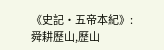《史記·五帝本紀》:舜耕歷山,歷山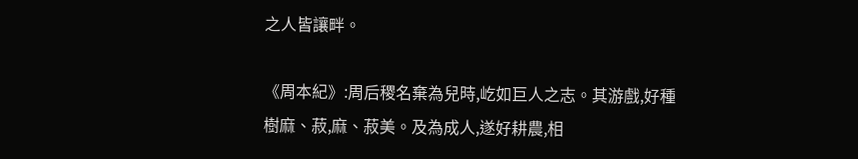之人皆讓畔。

《周本紀》:周后稷名棄為兒時,屹如巨人之志。其游戲,好種樹麻、菽,麻、菽美。及為成人,遂好耕農,相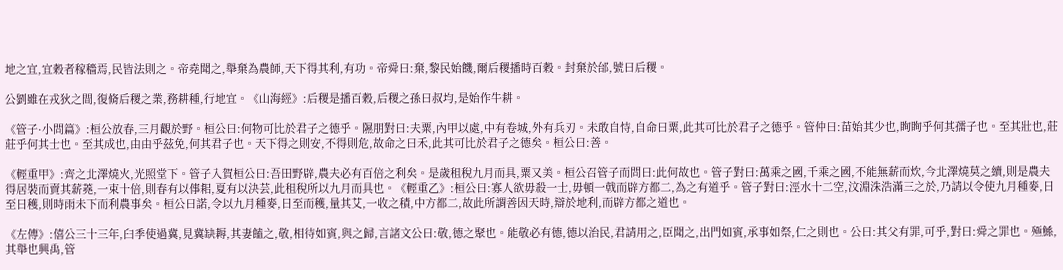地之宜,宜穀者稼穡焉,民皆法則之。帝堯聞之,舉棄為農師,天下得其利,有功。帝舜曰:棄,黎民始饑,爾后稷播時百穀。封棄於邰,號曰后稷。

公劉雖在戎狄之間,復脩后稷之業,務耕種,行地宜。《山海經》:后稷是播百穀,后稷之孫曰叔均,是始作牛耕。

《管子·小問篇》:桓公放春,三月觀於野。桓公曰:何物可比於君子之德乎。隰朋對曰:夫粟,內甲以處,中有卷城,外有兵刃。未敢自恃,自命曰粟,此其可比於君子之德乎。管仲曰:苗始其少也,眴眴乎何其孺子也。至其壯也,莊莊乎何其士也。至其成也,由由乎茲免,何其君子也。天下得之則安,不得則危,故命之曰禾,此其可比於君子之德矣。桓公曰:善。

《輕重甲》:齊之北澤燒火,光照堂下。管子入賀桓公曰:吾田野辟,農夫必有百倍之利矣。是歲租稅九月而具,粟又美。桓公召管子而問曰:此何故也。管子對曰:萬乘之國,千乘之國,不能無薪而炊,今北澤燒莫之續,則是農夫得居裝而賣其薪蕘,一束十倍,則春有以倳耜,夏有以決芸,此租稅所以九月而具也。《輕重乙》:桓公曰:寡人欲毋殺一士,毋頓一戟而辟方都二,為之有道乎。管子對曰:涇水十二空,汶淵洙浩滿三之於,乃請以令使九月種麥,日至日穫,則時雨未下而利農事矣。桓公曰諾,令以九月種麥,日至而穫,量其艾,一收之積,中方都二,故此所謂善因天時,辯於地利,而辟方都之道也。

《左傳》:僖公三十三年,臼季使過冀,見冀缺耨,其妻饁之,敬,相待如賓,與之歸,言諸文公曰:敬,德之聚也。能敬必有德,德以治民,君請用之,臣聞之,出門如賓,承事如祭,仁之則也。公曰:其父有罪,可乎,對曰:舜之罪也。殛鯀,其舉也興禹,管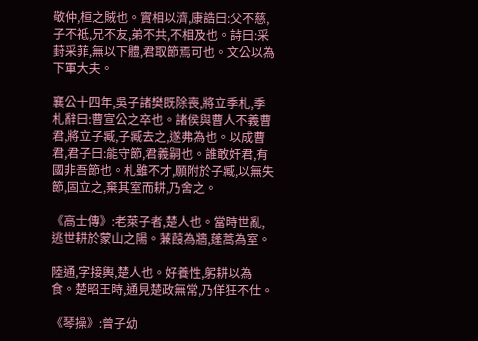敬仲,桓之賊也。實相以濟,康誥曰:父不慈,子不祗,兄不友,弟不共,不相及也。詩曰:采葑采菲,無以下體,君取節焉可也。文公以為下軍大夫。

襄公十四年,吳子諸樊既除喪,將立季札,季札辭曰:曹宣公之卒也。諸侯與曹人不義曹君,將立子臧,子臧去之,遂弗為也。以成曹君,君子曰:能守節,君義嗣也。誰敢奸君,有國非吾節也。札雖不才,願附於子臧,以無失節,固立之,棄其室而耕,乃舍之。

《高士傳》:老萊子者,楚人也。當時世亂,逃世耕於蒙山之陽。蒹葭為牆,蓬蒿為室。

陸通,字接輿,楚人也。好養性,躬耕以為食。楚昭王時,通見楚政無常,乃佯狂不仕。

《琴操》:曾子幼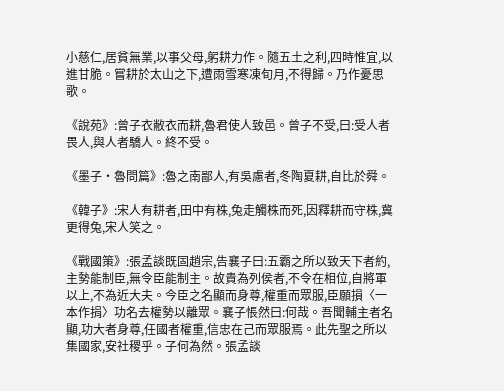小慈仁,居貧無業,以事父母,躬耕力作。隨五土之利,四時惟宜,以進甘脆。嘗耕於太山之下,遭雨雪寒凍旬月,不得歸。乃作憂思歌。

《說苑》:曾子衣敝衣而耕,魯君使人致邑。曾子不受,曰:受人者畏人,與人者驕人。終不受。

《墨子·魯問篇》:魯之南鄙人,有吳慮者,冬陶夏耕,自比於舜。

《韓子》:宋人有耕者,田中有株,兔走觸株而死,因釋耕而守株,冀更得兔,宋人笑之。

《戰國策》:張孟談既固趙宗,告襄子曰:五霸之所以致天下者約,主勢能制臣,無令臣能制主。故貴為列侯者,不令在相位,自將軍以上,不為近大夫。今臣之名顯而身尊,權重而眾服,臣願損〈一本作捐〉功名去權勢以離眾。襄子悵然曰:何哉。吾聞輔主者名顯,功大者身尊,任國者權重,信忠在己而眾服焉。此先聖之所以集國家,安社稷乎。子何為然。張孟談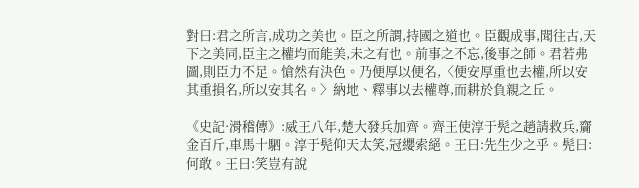對曰:君之所言,成功之美也。臣之所謂,持國之道也。臣觀成事,聞往古,天下之美同,臣主之權均而能美,未之有也。前事之不忘,後事之師。君若弗圖,則臣力不足。愴然有決色。乃便厚以便名,〈便安厚重也去權,所以安其重損名,所以安其名。〉納地、釋事以去權尊,而耕於負親之丘。

《史記·滑稽傳》:威王八年,楚大發兵加齊。齊王使淳于髡之趙請救兵,齎金百斤,車馬十駟。淳于髡仰天太笑,冠纓索絕。王曰:先生少之乎。髡曰:何敢。王曰:笑豈有說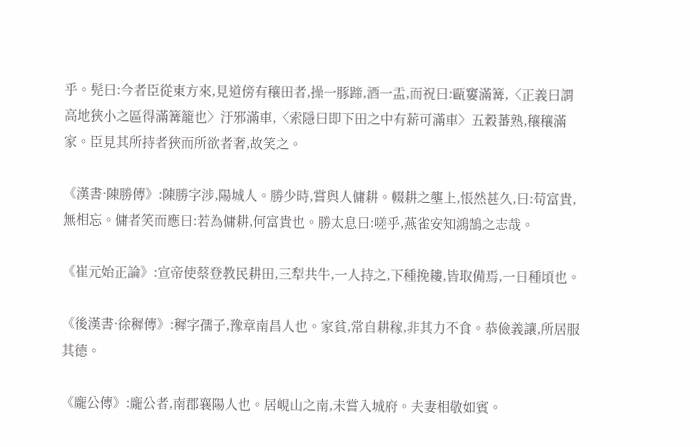乎。髡曰:今者臣從東方來,見道傍有穰田者,操一豚蹄,酒一盂,而祝曰:甌窶滿篝,〈正義曰謂高地狹小之區得滿篝籠也〉汙邪滿車,〈索隱曰即下田之中有薪可滿車〉五穀蕃熟,穰穰滿家。臣見其所持者狹而所欲者奢,故笑之。

《漢書·陳勝傳》:陳勝字涉,陽城人。勝少時,嘗與人傭耕。輟耕之壟上,悵然甚久,曰:苟富貴,無相忘。傭者笑而應曰:若為傭耕,何富貴也。勝太息曰:嗟乎,燕雀安知鴻鵠之志哉。

《崔元始正論》:宣帝使蔡登教民耕田,三犁共牛,一人持之,下種挽耬,皆取備焉,一日種頃也。

《後漢書·徐穉傳》:穉字孺子,豫章南昌人也。家貧,常自耕稼,非其力不食。恭儉義讓,所居服其德。

《龐公傳》:龐公者,南郡襄陽人也。居峴山之南,未嘗入城府。夫妻相敬如賓。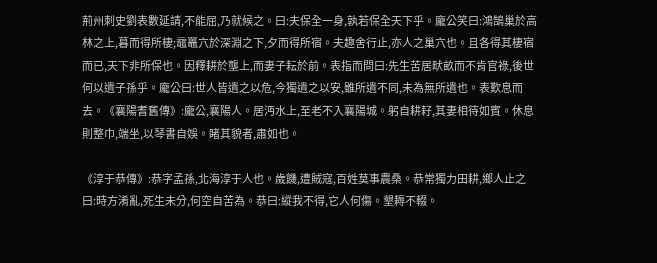荊州刺史劉表數延請,不能屈,乃就候之。曰:夫保全一身,孰若保全天下乎。龐公笑曰:鴻鵠巢於高林之上,暮而得所棲;黿鼉穴於深淵之下,夕而得所宿。夫趣舍行止,亦人之巢穴也。且各得其棲宿而已,天下非所保也。因釋耕於壟上,而妻子耘於前。表指而問曰:先生苦居畎畝而不肯官祿,後世何以遺子孫乎。龐公曰:世人皆遺之以危,今獨遺之以安,雖所遺不同,未為無所遺也。表歎息而去。《襄陽耆舊傳》:龐公,襄陽人。居沔水上,至老不入襄陽城。躬自耕耔,其妻相待如賓。休息則整巾,端坐,以琴書自娛。睹其貌者,肅如也。

《淳于恭傳》:恭字孟孫,北海淳于人也。歲饑,遭賊寇,百姓莫事農桑。恭常獨力田耕,鄉人止之曰:時方淆亂,死生未分,何空自苦為。恭曰:縱我不得,它人何傷。墾耨不輟。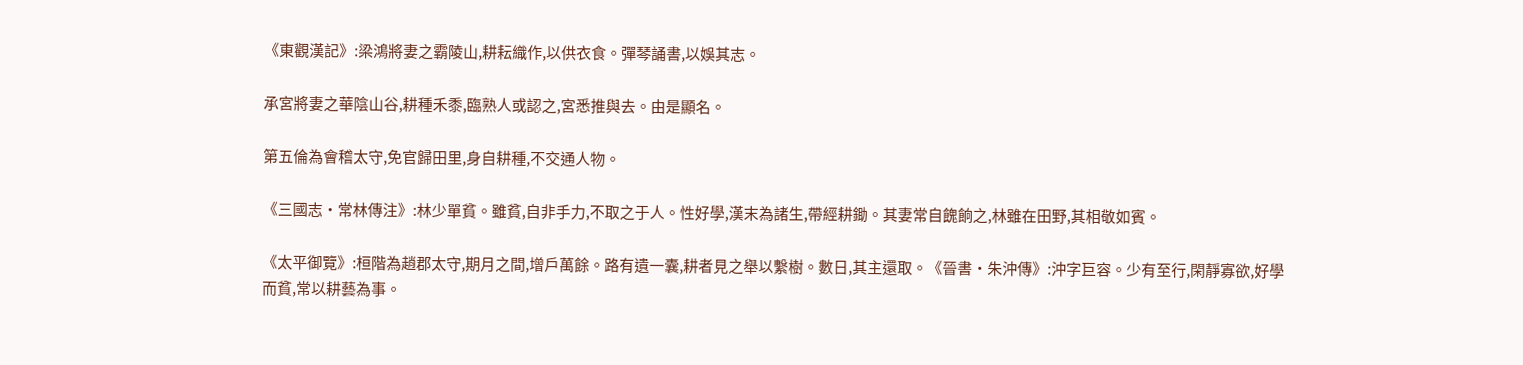《東觀漢記》:梁鴻將妻之霸陵山,耕耘織作,以供衣食。彈琴誦書,以娛其志。

承宮將妻之華陰山谷,耕種禾黍,臨熟人或認之,宮悉推與去。由是顯名。

第五倫為會稽太守,免官歸田里,身自耕種,不交通人物。

《三國志·常林傳注》:林少單貧。雖貧,自非手力,不取之于人。性好學,漢末為諸生,帶經耕鋤。其妻常自餽餉之,林雖在田野,其相敬如賓。

《太平御覽》:桓階為趙郡太守,期月之間,增戶萬餘。路有遺一囊,耕者見之舉以繫樹。數日,其主還取。《晉書·朱沖傳》:沖字巨容。少有至行,閑靜寡欲,好學而貧,常以耕藝為事。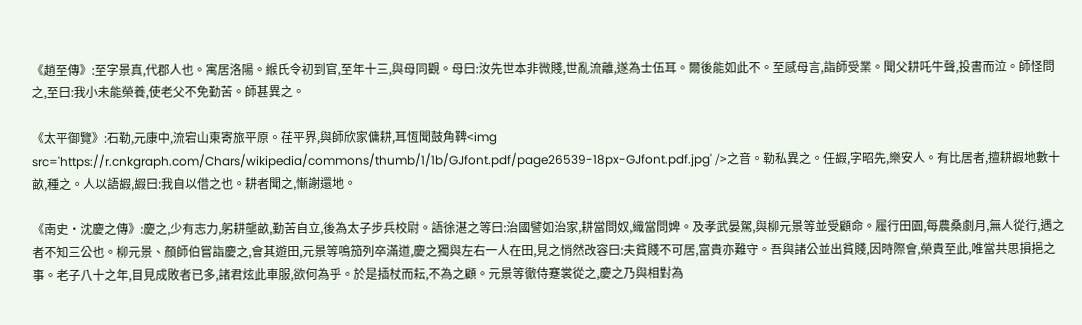《趙至傳》:至字景真,代郡人也。寓居洛陽。緱氏令初到官,至年十三,與母同觀。母曰:汝先世本非微賤,世亂流離,遂為士伍耳。爾後能如此不。至感母言,詣師受業。聞父耕吒牛聲,投書而泣。師怪問之,至曰:我小未能榮養,使老父不免勤苦。師甚異之。

《太平御覽》:石勒,元康中,流宕山東寄旅平原。荏平界,與師欣家傭耕,耳恆聞鼓角鞞<img src='https://r.cnkgraph.com/Chars/wikipedia/commons/thumb/1/1b/GJfont.pdf/page26539-18px-GJfont.pdf.jpg' />之音。勒私異之。任嘏,字昭先,樂安人。有比居者,擅耕嘏地數十畝,種之。人以語嘏,嘏曰:我自以借之也。耕者聞之,慚謝還地。

《南史·沈慶之傳》:慶之,少有志力,躬耕壟畝,勤苦自立,後為太子步兵校尉。語徐湛之等曰:治國譬如治家,耕當問奴,織當問婢。及孝武晏駕,與柳元景等並受顧命。履行田園,每農桑劇月,無人從行,遇之者不知三公也。柳元景、顏師伯嘗詣慶之,會其遊田,元景等鳴笳列卒滿道,慶之獨與左右一人在田,見之悄然改容曰:夫貧賤不可居,富貴亦難守。吾與諸公並出貧賤,因時際會,榮貴至此,唯當共思損挹之事。老子八十之年,目見成敗者已多,諸君炫此車服,欲何為乎。於是插杖而耘,不為之顧。元景等徹侍蹇裳從之,慶之乃與相對為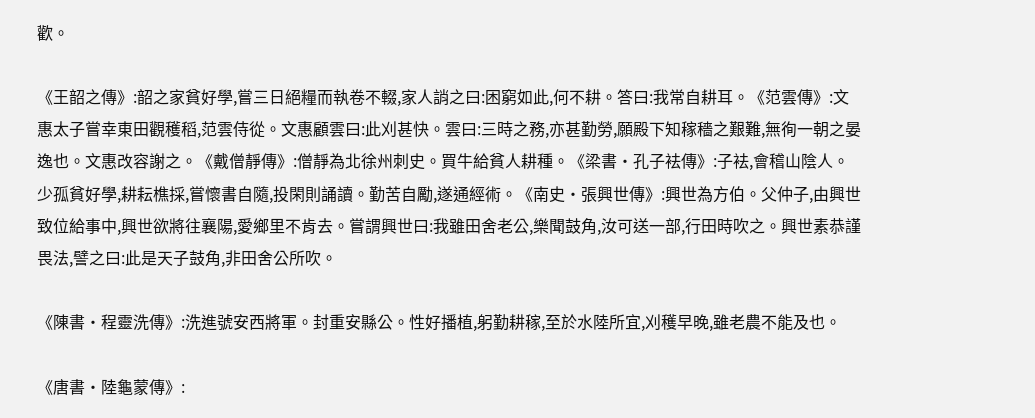歡。

《王韶之傳》:韶之家貧好學,嘗三日絕糧而執卷不輟,家人誚之曰:困窮如此,何不耕。答曰:我常自耕耳。《范雲傳》:文惠太子嘗幸東田觀穫稻,范雲侍從。文惠顧雲曰:此刈甚快。雲曰:三時之務,亦甚勤勞,願殿下知稼穡之艱難,無徇一朝之晏逸也。文惠改容謝之。《戴僧靜傳》:僧靜為北徐州刺史。買牛給貧人耕種。《梁書·孔子袪傳》:子袪,會稽山陰人。少孤貧好學,耕耘樵採,嘗懷書自隨,投閑則誦讀。勤苦自勵,遂通經術。《南史·張興世傳》:興世為方伯。父仲子,由興世致位給事中,興世欲將往襄陽,愛鄉里不肯去。嘗謂興世曰:我雖田舍老公,樂聞鼓角,汝可送一部,行田時吹之。興世素恭謹畏法,譬之曰:此是天子鼓角,非田舍公所吹。

《陳書·程靈洗傳》:洗進號安西將軍。封重安縣公。性好播植,躬勤耕稼,至於水陸所宜,刈穫早晚,雖老農不能及也。

《唐書·陸龜蒙傳》: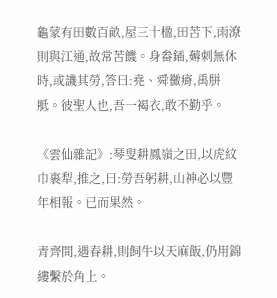龜蒙有田數百畝,屋三十楹,田苦下,雨潦則與江通,故常苦饑。身畚鍤,薅刺無休時,或譏其勞,答曰:堯、舜黴瘠,禹胼胝。彼聖人也,吾一褐衣,敢不勤乎。

《雲仙雜記》:琴叟耕鳳嶺之田,以虎紋巾裹犁,推之,曰:勞吾躬耕,山神必以豐年相報。已而果然。

青齊間,遇春耕,則飼牛以天麻飯,仍用錦縷繫於角上。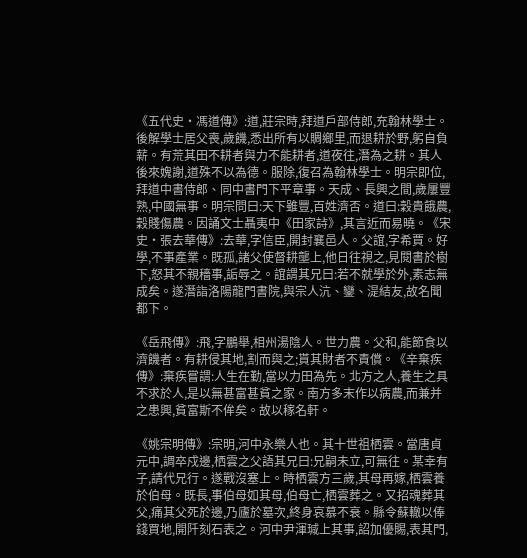《五代史·馮道傳》:道,莊宗時,拜道戶部侍郎,充翰林學士。後解學士居父喪,歲饑,悉出所有以賙鄉里,而退耕於野,躬自負薪。有荒其田不耕者與力不能耕者,道夜往,潛為之耕。其人後來媿謝,道殊不以為德。服除,復召為翰林學士。明宗即位,拜道中書侍郎、同中書門下平章事。天成、長興之間,歲屢豐熟,中國無事。明宗問曰:天下雖豐,百姓濟否。道曰:穀貴餓農,穀賤傷農。因誦文士聶夷中《田家詩》,其言近而易曉。《宋史·張去華傳》:去華,字信臣,開封襄邑人。父誼,字希賈。好學,不事產業。既孤,諸父使督耕壟上,他日往視之,見閱書於樹下,怒其不親穡事,詬辱之。誼謂其兄曰:若不就學於外,素志無成矣。遂潛詣洛陽龍門書院,與宗人沆、鑾、湜結友,故名聞都下。

《岳飛傳》:飛,字鵬舉,相州湯陰人。世力農。父和,能節食以濟饑者。有耕侵其地,割而與之;貰其財者不責償。《辛棄疾傳》:棄疾嘗謂:人生在勤,當以力田為先。北方之人,養生之具不求於人,是以無甚富甚貧之家。南方多末作以病農,而兼并之患興,貧富斯不侔矣。故以稼名軒。

《姚宗明傳》:宗明,河中永樂人也。其十世祖栖雲。當唐貞元中,調卒戍邊,栖雲之父語其兄曰:兄嗣未立,可無往。某幸有子,請代兄行。遂戰沒塞上。時栖雲方三歲,其母再嫁,栖雲養於伯母。既長,事伯母如其母,伯母亡,栖雲葬之。又招魂葬其父,痛其父死於邊,乃廬於墓次,終身哀慕不衰。縣令蘇轍以俸錢買地,開阡刻石表之。河中尹渾瑊上其事,詔加優賜,表其門,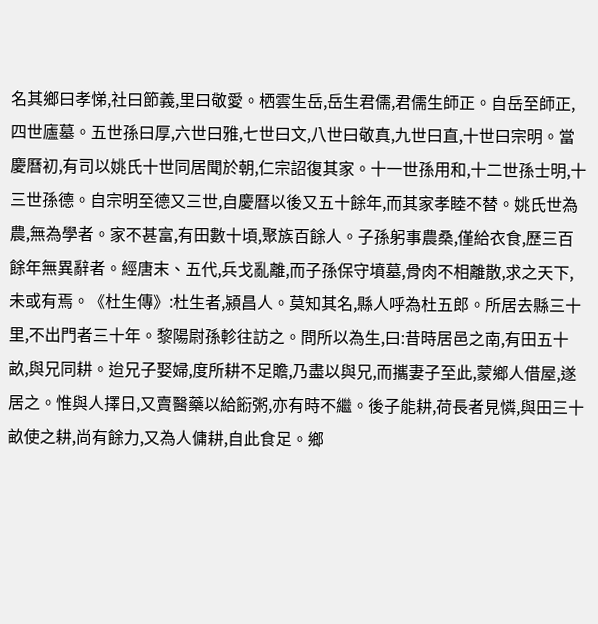名其鄉曰孝悌,社曰節義,里曰敬愛。栖雲生岳,岳生君儒,君儒生師正。自岳至師正,四世廬墓。五世孫曰厚,六世曰雅,七世曰文,八世曰敬真,九世曰直,十世曰宗明。當慶曆初,有司以姚氏十世同居聞於朝,仁宗詔復其家。十一世孫用和,十二世孫士明,十三世孫德。自宗明至德又三世,自慶曆以後又五十餘年,而其家孝睦不替。姚氏世為農,無為學者。家不甚富,有田數十頃,聚族百餘人。子孫躬事農桑,僅給衣食,歷三百餘年無異辭者。經唐末、五代,兵戈亂離,而子孫保守墳墓,骨肉不相離散,求之天下,未或有焉。《杜生傳》:杜生者,潁昌人。莫知其名,縣人呼為杜五郎。所居去縣三十里,不出門者三十年。黎陽尉孫軫往訪之。問所以為生,曰:昔時居邑之南,有田五十畝,與兄同耕。迨兄子娶婦,度所耕不足贍,乃盡以與兄,而攜妻子至此,蒙鄉人借屋,遂居之。惟與人擇日,又賣醫藥以給餰粥,亦有時不繼。後子能耕,荷長者見憐,與田三十畝使之耕,尚有餘力,又為人傭耕,自此食足。鄉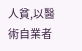人貧,以醫術自業者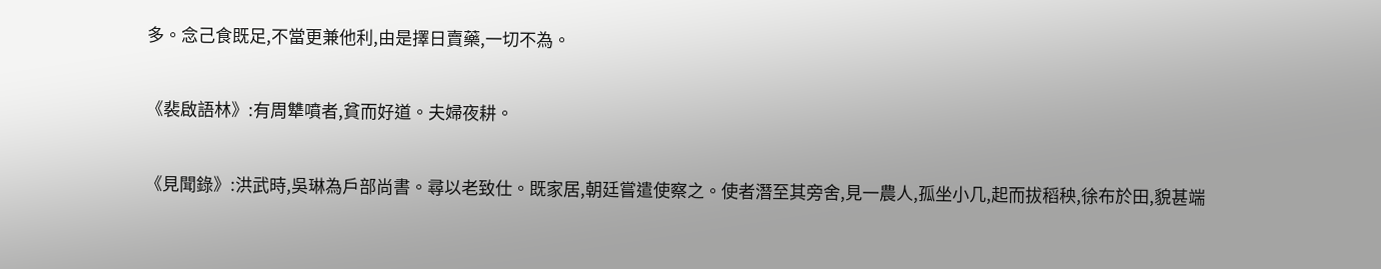多。念己食既足,不當更兼他利,由是擇日賣藥,一切不為。

《裴啟語林》:有周犨噴者,貧而好道。夫婦夜耕。

《見聞錄》:洪武時,吳琳為戶部尚書。尋以老致仕。既家居,朝廷嘗遣使察之。使者潛至其旁舍,見一農人,孤坐小几,起而拔稻秧,徐布於田,貌甚端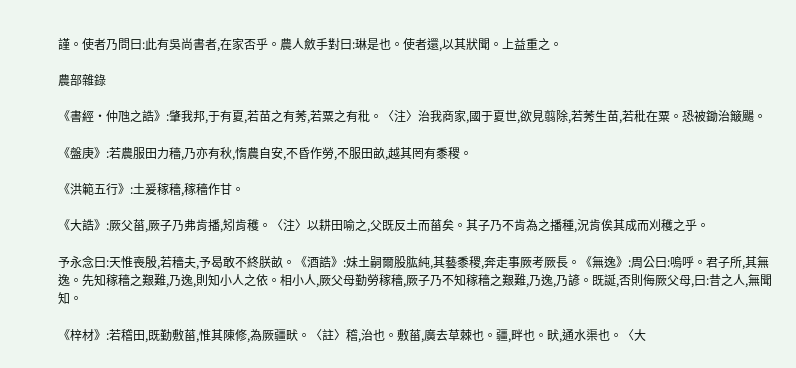謹。使者乃問曰:此有吳尚書者,在家否乎。農人斂手對曰:琳是也。使者還,以其狀聞。上益重之。

農部雜錄

《書經·仲虺之誥》:肇我邦,于有夏,若苗之有莠,若粟之有秕。〈注〉治我商家,國于夏世,欲見翦除,若莠生苗,若秕在粟。恐被鋤治簸颺。

《盤庚》:若農服田力穡,乃亦有秋,惰農自安,不昏作勞,不服田畝,越其罔有黍稷。

《洪範五行》:土爰稼穡,稼穡作甘。

《大誥》:厥父菑,厥子乃弗肯播,矧肯穫。〈注〉以耕田喻之,父既反土而菑矣。其子乃不肯為之播種,況肯俟其成而刈穫之乎。

予永念曰:天惟喪殷,若穡夫,予曷敢不終朕畝。《酒誥》:妹土嗣爾股肱純,其藝黍稷,奔走事厥考厥長。《無逸》:周公曰:嗚呼。君子所,其無逸。先知稼穡之艱難,乃逸,則知小人之依。相小人,厥父母勤勞稼穡,厥子乃不知稼穡之艱難,乃逸,乃諺。既誕,否則侮厥父母,曰:昔之人,無聞知。

《梓材》:若稽田,既勤敷菑,惟其陳修,為厥疆畎。〈註〉稽,治也。敷菑,廣去草棘也。疆,畔也。畎,通水渠也。〈大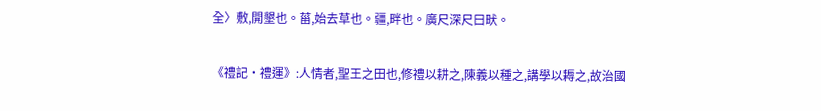全〉敷,開墾也。菑,始去草也。疆,畔也。廣尺深尺曰畎。

《禮記·禮運》:人情者,聖王之田也,修禮以耕之,陳義以種之,講學以耨之,故治國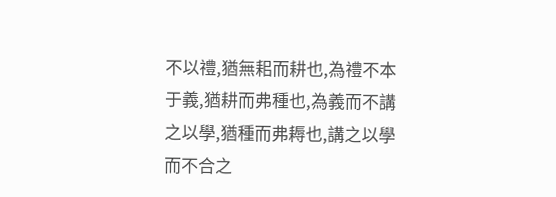不以禮,猶無耜而耕也,為禮不本于義,猶耕而弗種也,為義而不講之以學,猶種而弗耨也,講之以學而不合之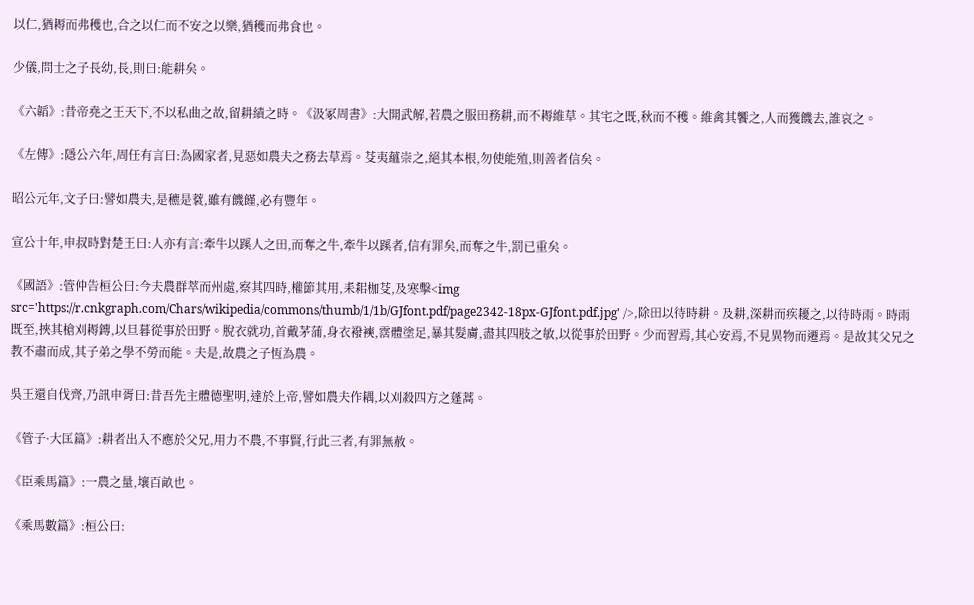以仁,猶耨而弗穫也,合之以仁而不安之以樂,猶穫而弗食也。

少儀,問士之子長幼,長,則曰:能耕矣。

《六韜》:昔帝堯之王天下,不以私曲之故,留耕績之時。《汲冢周書》:大開武解,若農之服田務耕,而不耨維草。其宅之既,秋而不穫。維禽其饗之,人而獲饑去,誰哀之。

《左傳》:隱公六年,周任有言曰:為國家者,見惡如農夫之務去草焉。芟夷蘊崇之,絕其本根,勿使能殖,則善者信矣。

昭公元年,文子曰:譬如農夫,是穮是蔉,雖有饑饉,必有豐年。

宣公十年,申叔時對楚王曰:人亦有言:牽牛以蹊人之田,而奪之牛,牽牛以蹊者,信有罪矣,而奪之牛,罰已重矣。

《國語》:管仲告桓公曰:今夫農群萃而州處,察其四時,權節其用,耒耜枷芟,及寒擊<img src='https://r.cnkgraph.com/Chars/wikipedia/commons/thumb/1/1b/GJfont.pdf/page2342-18px-GJfont.pdf.jpg' />,除田以待時耕。及耕,深耕而疾耰之,以待時雨。時雨既至,挾其槍刈耨鏄,以旦暮從事於田野。脫衣就功,首戴茅蒲,身衣襏襫,霑體塗足,暴其髮膚,盡其四肢之敏,以從事於田野。少而習焉,其心安焉,不見異物而遷焉。是故其父兄之教不肅而成,其子弟之學不勞而能。夫是,故農之子恆為農。

吳王還自伐齊,乃訊申胥曰:昔吾先主體德聖明,達於上帝,譬如農夫作耦,以刈殺四方之蓬蒿。

《管子·大匡篇》:耕者出入不應於父兄,用力不農,不事賢,行此三者,有罪無赦。

《臣乘馬篇》:一農之量,壤百畝也。

《乘馬數篇》:桓公曰: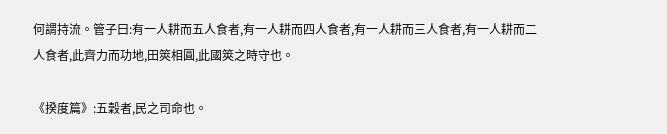何謂持流。管子曰:有一人耕而五人食者,有一人耕而四人食者,有一人耕而三人食者,有一人耕而二人食者,此齊力而功地,田筴相圓,此國筴之時守也。

《揆度篇》:五穀者,民之司命也。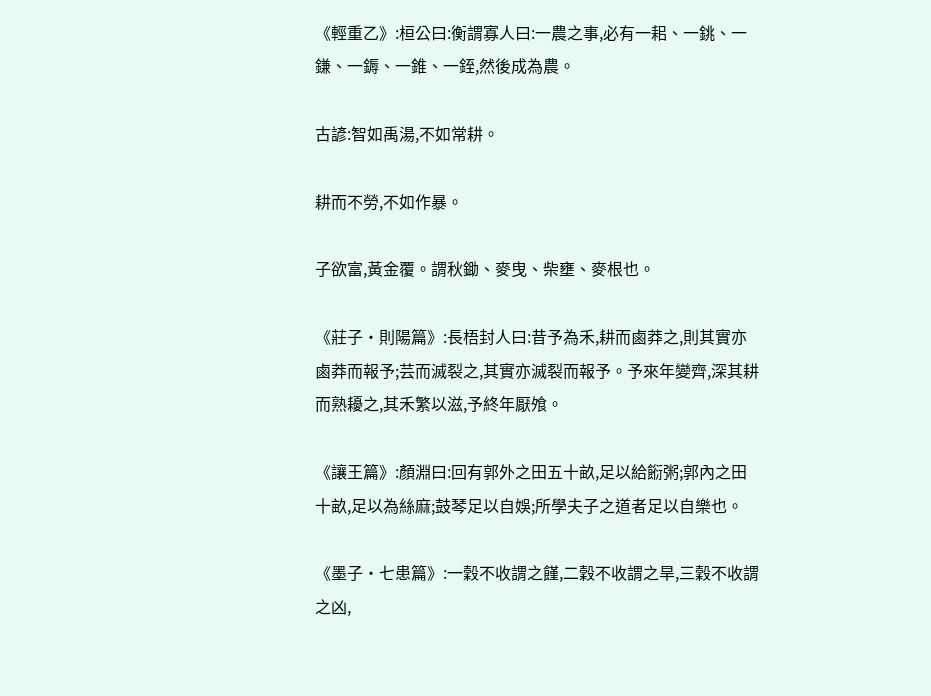《輕重乙》:桓公曰:衡謂寡人曰:一農之事,必有一耜、一銚、一鎌、一鎒、一錐、一銍,然後成為農。

古諺:智如禹湯,不如常耕。

耕而不勞,不如作暴。

子欲富,黃金覆。謂秋鋤、麥曳、柴壅、麥根也。

《莊子·則陽篇》:長梧封人曰:昔予為禾,耕而鹵莽之,則其實亦鹵莽而報予;芸而滅裂之,其實亦滅裂而報予。予來年變齊,深其耕而熟耰之,其禾繁以滋,予終年厭飧。

《讓王篇》:顏淵曰:回有郭外之田五十畝,足以給餰粥;郭內之田十畝,足以為絲麻;鼓琴足以自娛;所學夫子之道者足以自樂也。

《墨子·七患篇》:一穀不收謂之饉,二穀不收謂之旱,三穀不收謂之凶,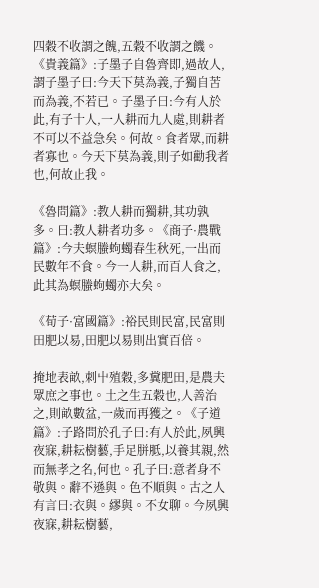四穀不收謂之餽,五穀不收謂之饑。《貴義篇》:子墨子自魯齊即,過故人,謂子墨子曰:今天下莫為義,子獨自苦而為義,不若已。子墨子曰:今有人於此,有子十人,一人耕而九人處,則耕者不可以不益急矣。何故。食者眾,而耕者寡也。今天下莫為義,則子如勸我者也,何故止我。

《魯問篇》:教人耕而獨耕,其功孰多。曰:教人耕者功多。《商子·農戰篇》:今夫螟螣蚼蠋春生秋死,一出而民數年不食。今一人耕,而百人食之,此其為螟螣蚼蠋亦大矣。

《荀子·富國篇》:裕民則民富,民富則田肥以易,田肥以易則出實百倍。

掩地表畝,刺屮殖穀,多糞肥田,是農夫眾庶之事也。土之生五穀也,人善治之,則畝數盆,一歲而再獲之。《子道篇》:子路問於孔子曰:有人於此,夙興夜寐,耕耘樹藝,手足胼胝,以養其親,然而無孝之名,何也。孔子曰:意者身不敬與。辭不遜與。色不順與。古之人有言曰:衣與。繆與。不女聊。今夙興夜寐,耕耘樹藝,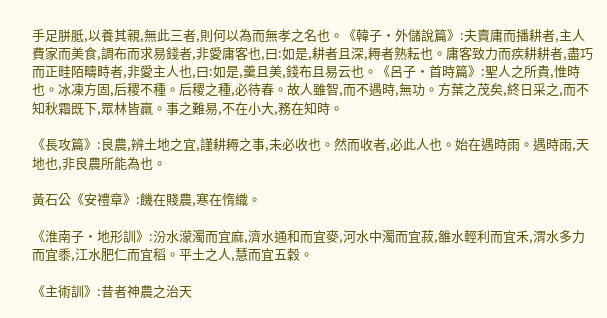手足胼胝,以養其親,無此三者,則何以為而無孝之名也。《韓子·外儲說篇》:夫賣庸而播耕者,主人費家而美食,調布而求易錢者,非愛庸客也,曰:如是,耕者且深,耨者熟耘也。庸客致力而疾耕耕者,盡巧而正畦陌疇畤者,非愛主人也,曰:如是,羹且美,錢布且易云也。《呂子·首時篇》:聖人之所貴,惟時也。冰凍方固,后稷不種。后稷之種,必待春。故人雖智,而不遇時,無功。方葉之茂矣,終日采之,而不知秋霜既下,眾林皆羸。事之難易,不在小大,務在知時。

《長攻篇》:良農,辨土地之宜,謹耕耨之事,未必收也。然而收者,必此人也。始在遇時雨。遇時雨,天地也,非良農所能為也。

黃石公《安禮章》:饑在賤農,寒在惰織。

《淮南子·地形訓》:汾水濛濁而宜麻,濟水通和而宜麥,河水中濁而宜菽,雒水輕利而宜禾,渭水多力而宜黍,江水肥仁而宜稻。平土之人,慧而宜五穀。

《主術訓》:昔者神農之治天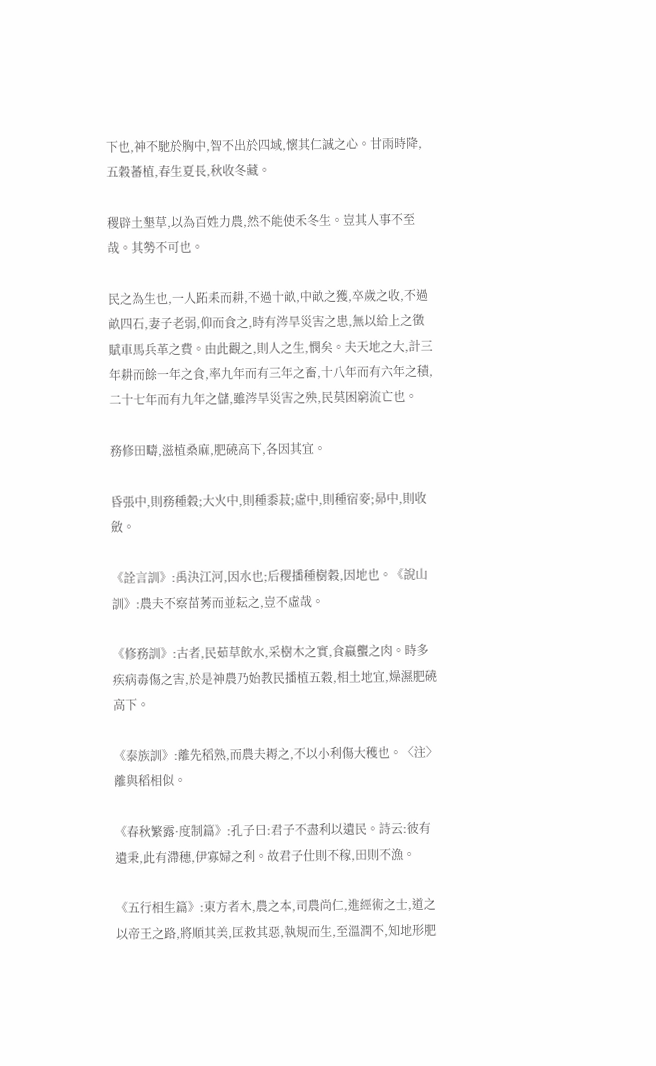下也,神不馳於胸中,智不出於四域,懷其仁誠之心。甘雨時降,五穀蕃植,春生夏長,秋收冬藏。

稷辟土墾草,以為百姓力農,然不能使禾冬生。豈其人事不至哉。其勢不可也。

民之為生也,一人跖耒而耕,不過十畝,中畝之獲,卒歲之收,不過畝四石,妻子老弱,仰而食之,時有涔旱災害之患,無以給上之徵賦車馬兵革之費。由此觀之,則人之生,憫矣。夫天地之大,計三年耕而餘一年之食,率九年而有三年之畜,十八年而有六年之積,二十七年而有九年之儲,雖涔旱災害之殃,民莫困窮流亡也。

務修田疇,滋植桑麻,肥磽高下,各因其宜。

昏張中,則務種穀;大火中,則種黍菽;虛中,則種宿麥;昴中,則收斂。

《詮言訓》:禹決江河,因水也;后稷播種樹穀,因地也。《說山訓》:農夫不察苗莠而並耘之,豈不虛哉。

《修務訓》:古者,民茹草飲水,采樹木之實,食嬴蠪之肉。時多疾病毒傷之害,於是神農乃始教民播植五穀,相土地宜,燥濕肥磽高下。

《泰族訓》:離先稻熟,而農夫耨之,不以小利傷大穫也。〈注〉離與稻相似。

《春秋繁露·度制篇》:孔子曰:君子不盡利以遺民。詩云:彼有遺秉,此有滯穗,伊寡婦之利。故君子仕則不稼,田則不漁。

《五行相生篇》:東方者木,農之本,司農尚仁,進經術之士,道之以帝王之路,將順其美,匡救其惡,執規而生,至溫潤不,知地形肥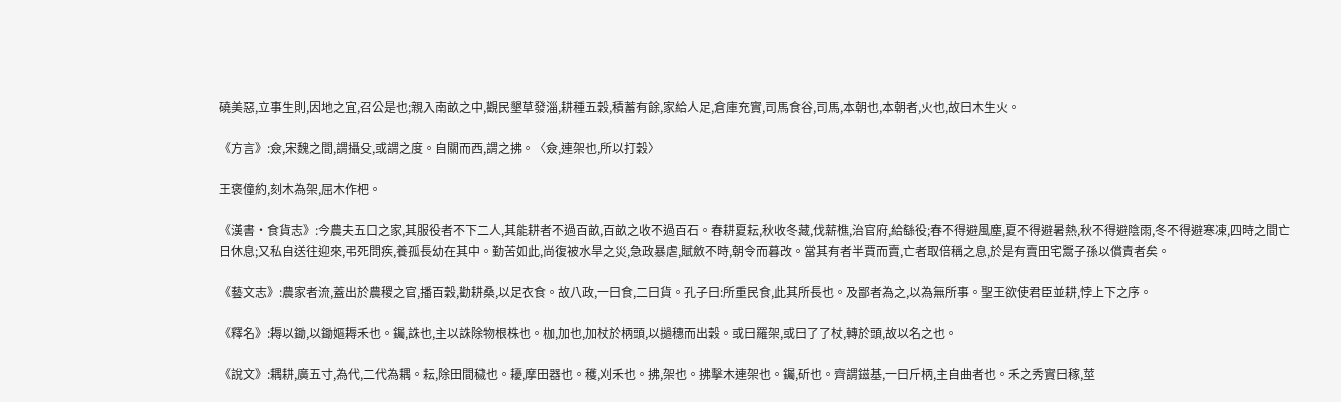磽美惡,立事生則,因地之宜,召公是也;親入南畝之中,觀民墾草發淄,耕種五穀,積蓄有餘,家給人足,倉庫充實,司馬食谷,司馬,本朝也,本朝者,火也,故曰木生火。

《方言》:僉,宋魏之間,謂攝殳,或謂之度。自關而西,謂之拂。〈僉,連架也,所以打穀〉

王褒僮約,刻木為架,屈木作杷。

《漢書·食貨志》:今農夫五口之家,其服役者不下二人,其能耕者不過百畝,百畝之收不過百石。春耕夏耘,秋收冬藏,伐薪樵,治官府,給繇役;春不得避風塵,夏不得避暑熱,秋不得避陰雨,冬不得避寒凍,四時之間亡日休息;又私自送往迎來,弔死問疾,養孤長幼在其中。勤苦如此,尚復被水旱之災,急政暴虐,賦斂不時,朝令而暮改。當其有者半賈而賣,亡者取倍稱之息,於是有賣田宅鬻子孫以償責者矣。

《藝文志》:農家者流,蓋出於農稷之官,播百穀,勸耕桑,以足衣食。故八政,一曰食,二曰貨。孔子曰:所重民食,此其所長也。及鄙者為之,以為無所事。聖王欲使君臣並耕,悖上下之序。

《釋名》:耨以鋤,以鋤嫗耨禾也。钃,誅也,主以誅除物根株也。枷,加也,加杖於柄頭,以撾穗而出穀。或曰羅架,或曰了了杖,轉於頭,故以名之也。

《說文》:耦耕,廣五寸,為代,二代為耦。耘,除田間穢也。耰,摩田器也。穫,刈禾也。拂,架也。拂擊木連架也。钃,斫也。齊謂鎡基,一曰斤柄,主自曲者也。禾之秀實曰稼,莖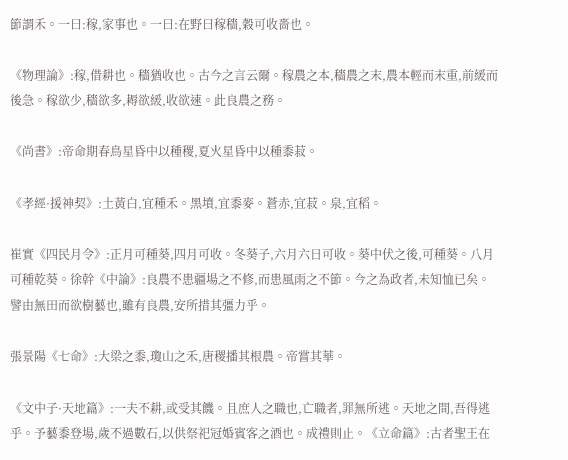節謂禾。一曰:稼,家事也。一曰:在野曰稼穡,穀可收嗇也。

《物理論》:稼,借耕也。穡猶收也。古今之言云爾。稼農之本,穡農之末,農本輕而末重,前緩而後急。稼欲少,穡欲多,耨欲緩,收欲速。此良農之務。

《尚書》:帝命期春鳥星昏中以種稷,夏火星昏中以種黍菽。

《孝經·援神契》:土黃白,宜種禾。黑墳,宜黍麥。蒼赤,宜菽。泉,宜稻。

崔實《四民月令》:正月可種葵,四月可收。冬葵子,六月六日可收。葵中伏之後,可種葵。八月可種乾葵。徐幹《中論》:良農不患疆場之不修,而患風雨之不節。今之為政者,未知恤已矣。譬由無田而欲樹藝也,雖有良農,安所措其彊力乎。

張景陽《七命》:大梁之黍,瓊山之禾,唐稷播其根農。帝嘗其華。

《文中子·天地篇》:一夫不耕,或受其饑。且庶人之職也,亡職者,罪無所逃。天地之間,吾得逃乎。予藝黍登場,歲不過數石,以供祭祀冠婚賓客之酒也。成禮則止。《立命篇》:古者聖王在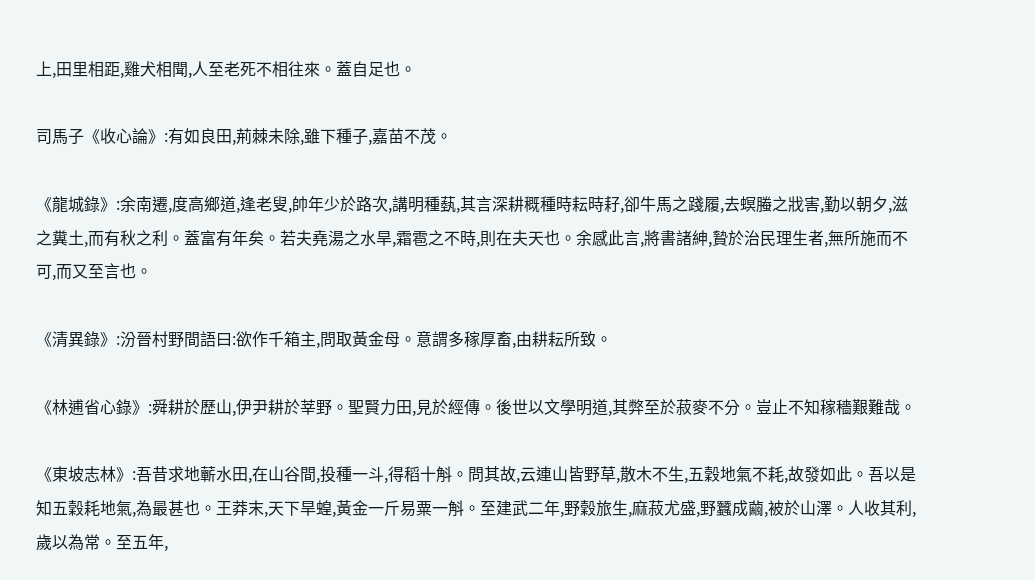上,田里相距,雞犬相聞,人至老死不相往來。蓋自足也。

司馬子《收心論》:有如良田,荊棘未除,雖下種子,嘉苗不茂。

《龍城錄》:余南遷,度高鄉道,逢老叟,帥年少於路次,講明種蓺,其言深耕穊種時耘時耔,卻牛馬之踐履,去螟螣之戕害,勤以朝夕,滋之糞土,而有秋之利。蓋富有年矣。若夫堯湯之水旱,霜雹之不時,則在夫天也。余感此言,將書諸紳,贄於治民理生者,無所施而不可,而又至言也。

《清異錄》:汾晉村野間語曰:欲作千箱主,問取黃金母。意謂多稼厚畜,由耕耘所致。

《林逋省心錄》:舜耕於歷山,伊尹耕於莘野。聖賢力田,見於經傳。後世以文學明道,其弊至於菽麥不分。豈止不知稼穡艱難哉。

《東坡志林》:吾昔求地蘄水田,在山谷間,投種一斗,得稻十斛。問其故,云連山皆野草,散木不生,五穀地氣不耗,故發如此。吾以是知五穀耗地氣,為最甚也。王莽末,天下旱蝗,黃金一斤易粟一斛。至建武二年,野穀旅生,麻菽尤盛,野蠶成繭,被於山澤。人收其利,歲以為常。至五年,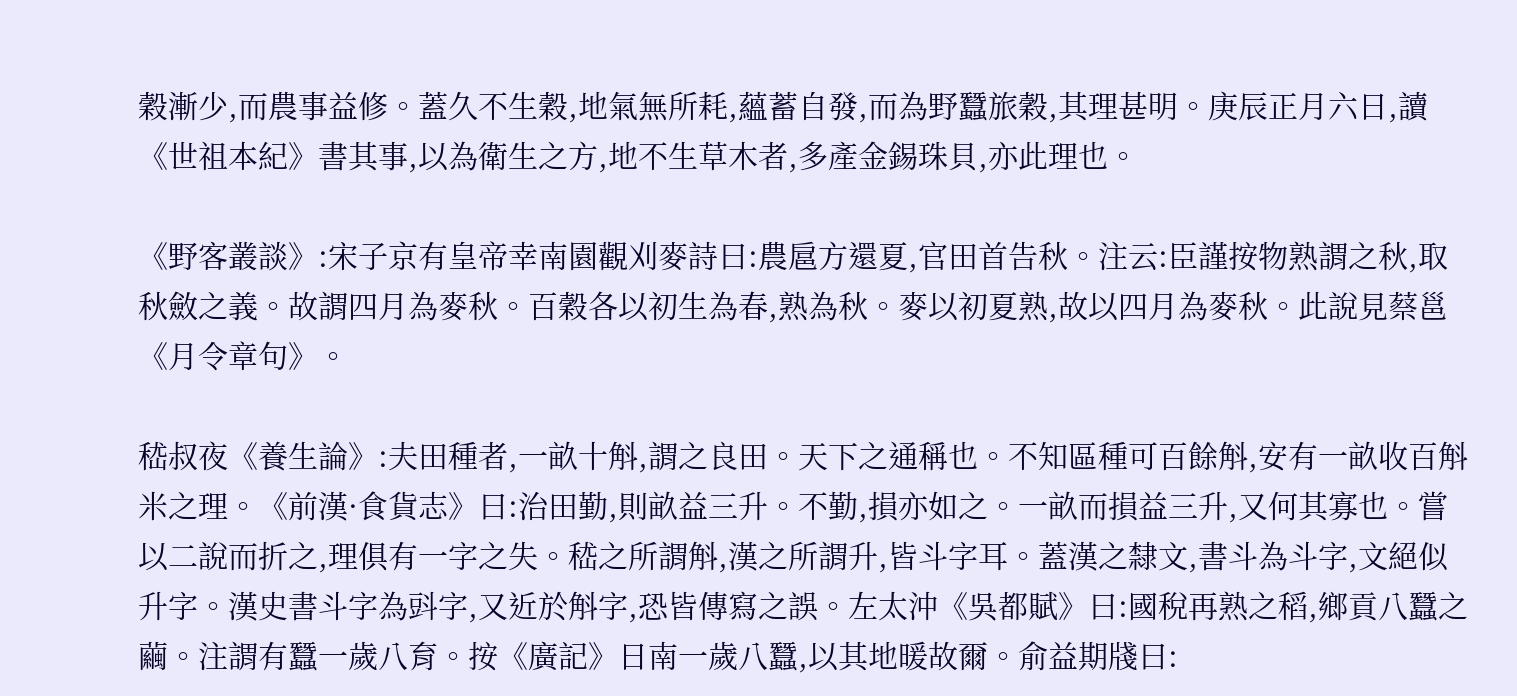穀漸少,而農事益修。蓋久不生穀,地氣無所耗,蘊蓄自發,而為野蠶旅穀,其理甚明。庚辰正月六日,讀《世祖本紀》書其事,以為衛生之方,地不生草木者,多產金錫珠貝,亦此理也。

《野客叢談》:宋子京有皇帝幸南園觀刈麥詩曰:農扈方還夏,官田首告秋。注云:臣謹按物熟謂之秋,取秋斂之義。故謂四月為麥秋。百穀各以初生為春,熟為秋。麥以初夏熟,故以四月為麥秋。此說見蔡邕《月令章句》。

嵇叔夜《養生論》:夫田種者,一畝十斛,謂之良田。天下之通稱也。不知區種可百餘斛,安有一畝收百斛米之理。《前漢·食貨志》曰:治田勤,則畝益三升。不勤,損亦如之。一畝而損益三升,又何其寡也。嘗以二說而折之,理俱有一字之失。嵇之所謂斛,漢之所謂升,皆斗字耳。蓋漢之隸文,書斗為斗字,文絕似升字。漢史書斗字為㪷字,又近於斛字,恐皆傳寫之誤。左太沖《吳都賦》曰:國稅再熟之稻,鄉貢八蠶之繭。注謂有蠶一歲八育。按《廣記》日南一歲八蠶,以其地暖故爾。俞益期牋曰: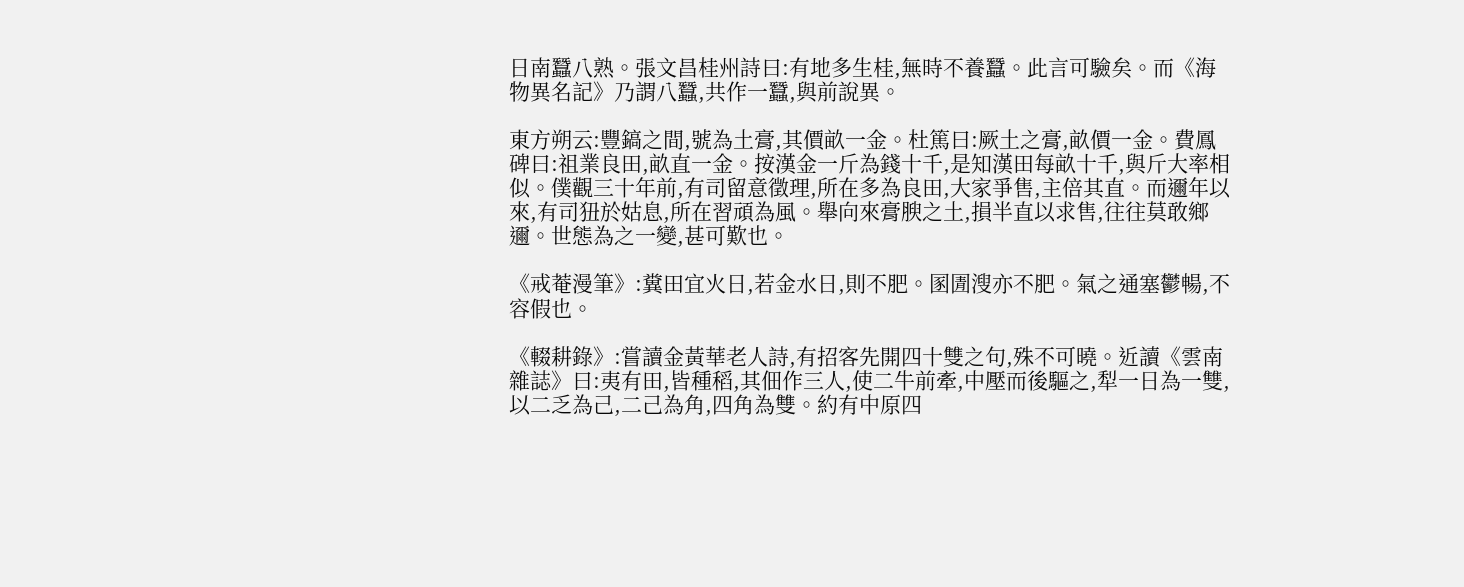日南蠶八熟。張文昌桂州詩曰:有地多生桂,無時不養蠶。此言可驗矣。而《海物異名記》乃謂八蠶,共作一蠶,與前說異。

東方朔云:豐鎬之間,號為土膏,其價畝一金。杜篤曰:厥土之膏,畝價一金。費鳳碑曰:祖業良田,畝直一金。按漢金一斤為錢十千,是知漢田每畝十千,與斤大率相似。僕觀三十年前,有司留意徵理,所在多為良田,大家爭售,主倍其直。而邇年以來,有司狃於姑息,所在習頑為風。舉向來膏腴之土,損半直以求售,往往莫敢鄉邇。世態為之一變,甚可歎也。

《戒菴漫筆》:糞田宜火日,若金水日,則不肥。圂圊溲亦不肥。氣之通塞鬱暢,不容假也。

《輟耕錄》:嘗讀金黃華老人詩,有招客先開四十雙之句,殊不可曉。近讀《雲南雜誌》曰:夷有田,皆種稻,其佃作三人,使二牛前牽,中壓而後驅之,犁一日為一雙,以二乏為己,二己為角,四角為雙。約有中原四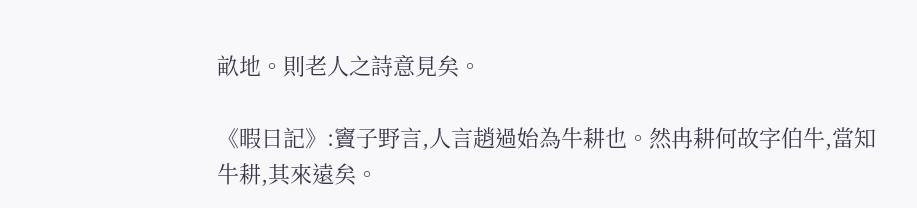畝地。則老人之詩意見矣。

《暇日記》:竇子野言,人言趙過始為牛耕也。然冉耕何故字伯牛,當知牛耕,其來遠矣。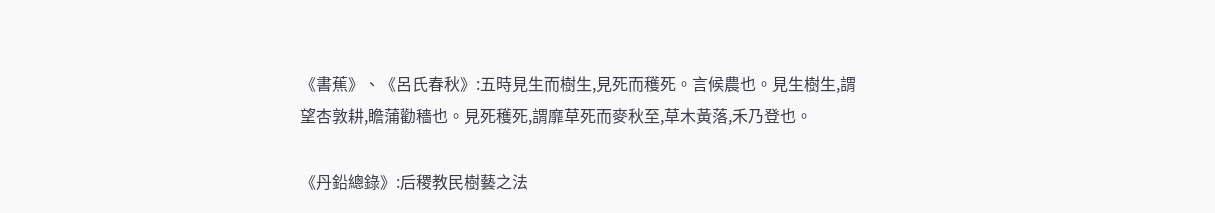《書蕉》、《呂氏春秋》:五時見生而樹生,見死而穫死。言候農也。見生樹生,謂望杏敦耕,瞻蒲勸穡也。見死穫死,謂靡草死而麥秋至,草木黃落,禾乃登也。

《丹鉛總錄》:后稷教民樹藝之法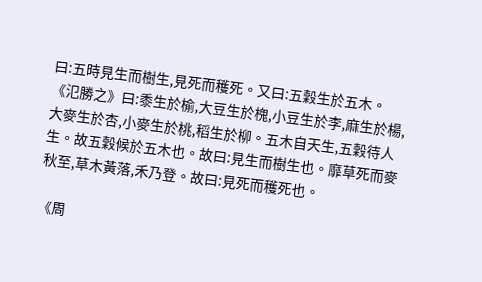曰:五時見生而樹生,見死而穫死。又曰:五穀生於五木。《氾勝之》曰:黍生於榆,大豆生於槐,小豆生於李,麻生於楊,大麥生於杏,小麥生於桃,稻生於柳。五木自天生,五穀待人生。故五穀候於五木也。故曰:見生而樹生也。靡草死而麥秋至,草木黃落,禾乃登。故曰:見死而穫死也。

《周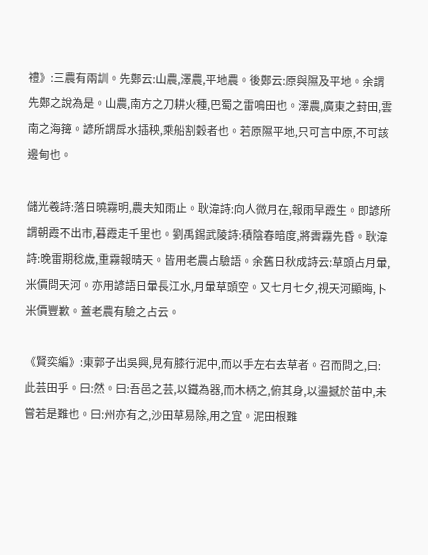禮》:三農有兩訓。先鄭云:山農,澤農,平地農。後鄭云:原與隰及平地。余謂先鄭之說為是。山農,南方之刀耕火種,巴蜀之雷鳴田也。澤農,廣東之葑田,雲南之海篺。諺所謂戽水插秧,乘船割穀者也。若原隰平地,只可言中原,不可該邊甸也。

儲光羲詩:落日曉霧明,農夫知雨止。耿湋詩:向人微月在,報雨早霞生。即諺所謂朝霞不出市,暮霞走千里也。劉禹錫武陵詩:積陰春暗度,將霽霧先昏。耿湋詩:晚雷期稔歲,重霧報晴天。皆用老農占驗語。余舊日秋成詩云:草頭占月暈,米價問天河。亦用諺語日暈長江水,月暈草頭空。又七月七夕,視天河顯晦,卜米價豐歉。蓋老農有驗之占云。

《賢奕編》:東郭子出吳興,見有膝行泥中,而以手左右去草者。召而問之,曰:此芸田乎。曰:然。曰:吾邑之芸,以鐵為器,而木柄之,俯其身,以盪撼於苗中,未嘗若是難也。曰:州亦有之,沙田草易除,用之宜。泥田根難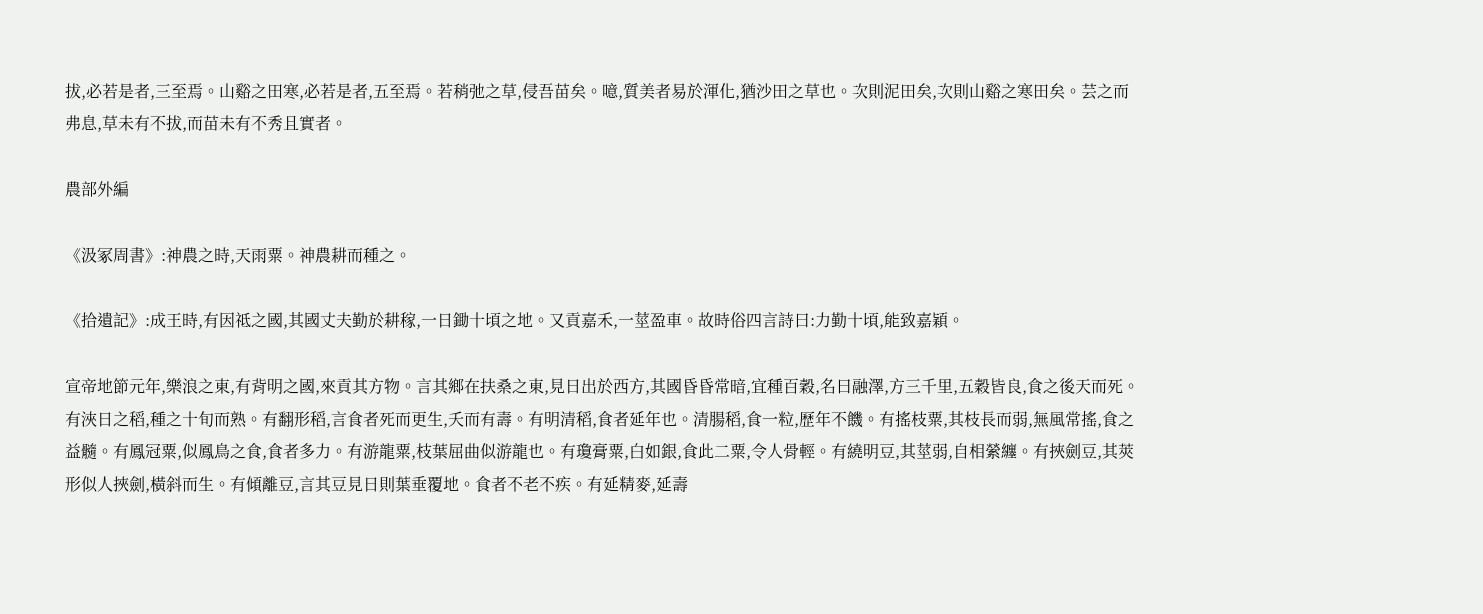拔,必若是者,三至焉。山谿之田寒,必若是者,五至焉。若稍弛之草,侵吾苗矣。噫,質美者易於渾化,猶沙田之草也。次則泥田矣,次則山谿之寒田矣。芸之而弗息,草未有不拔,而苗未有不秀且實者。

農部外編

《汲冢周書》:神農之時,天雨粟。神農耕而種之。

《拾遺記》:成王時,有因祗之國,其國丈夫勤於耕稼,一日鋤十頃之地。又貢嘉禾,一莖盈車。故時俗四言詩曰:力勤十頃,能致嘉穎。

宣帝地節元年,樂浪之東,有背明之國,來貢其方物。言其鄉在扶桑之東,見日出於西方,其國昏昏常暗,宜種百穀,名曰融澤,方三千里,五穀皆良,食之後天而死。有浹日之稻,種之十旬而熟。有翻形稻,言食者死而更生,夭而有壽。有明清稻,食者延年也。清腸稻,食一粒,歷年不饑。有搖枝粟,其枝長而弱,無風常搖,食之益髓。有鳳冠粟,似鳳鳥之食,食者多力。有游龍粟,枝葉屈曲似游龍也。有瓊膏粟,白如銀,食此二粟,令人骨輕。有繞明豆,其莖弱,自相縈纏。有挾劍豆,其莢形似人挾劍,橫斜而生。有傾離豆,言其豆見日則葉垂覆地。食者不老不疾。有延精麥,延壽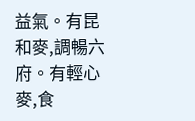益氣。有昆和麥,調暢六府。有輕心麥,食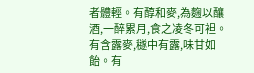者體輕。有醇和麥,為麴以釀酒,一醉累月,食之凌冬可袒。有含露麥,穟中有露,味甘如飴。有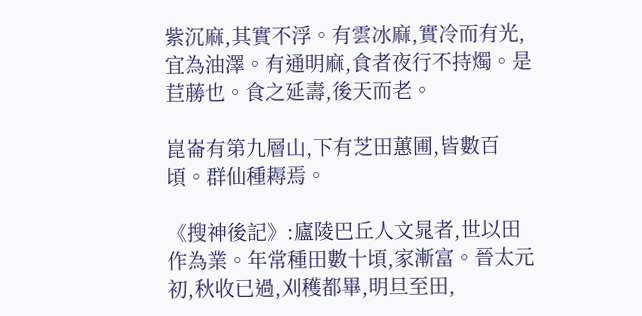紫沉麻,其實不浮。有雲冰麻,實冷而有光,宜為油澤。有通明麻,食者夜行不持燭。是苣蕂也。食之延壽,後天而老。

崑崙有第九層山,下有芝田蕙圃,皆數百頃。群仙種耨焉。

《搜神後記》:廬陵巴丘人文晁者,世以田作為業。年常種田數十頃,家漸富。晉太元初,秋收已過,刈穫都畢,明旦至田,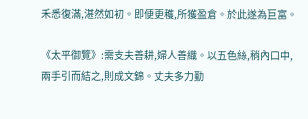禾悉復滿,湛然如初。即便更穫,所獲盈倉。於此遂為巨富。

《太平御覽》:需支夫善耕,婦人善織。以五色絲,稍內口中,兩手引而結之,則成文錦。丈夫多力勤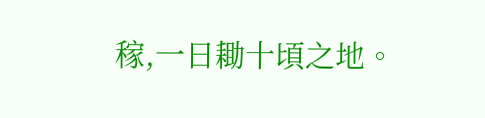稼,一日耡十頃之地。